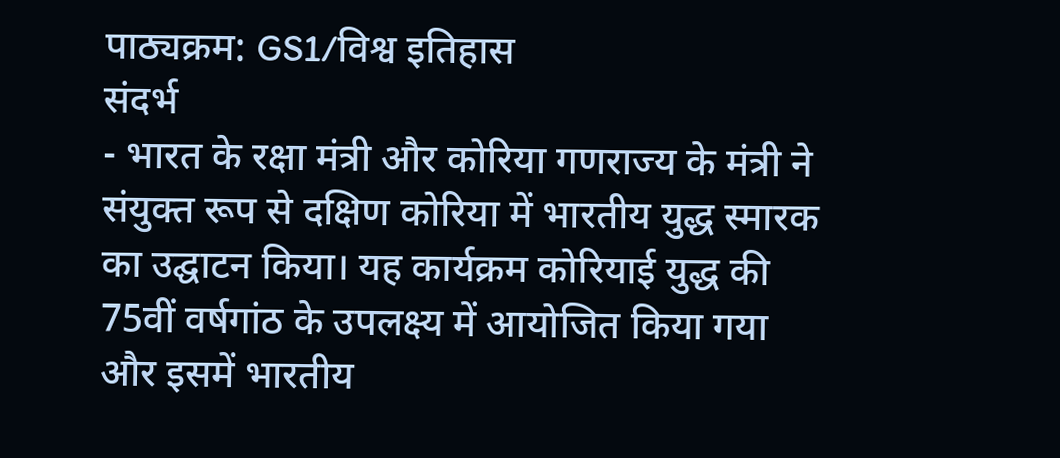पाठ्यक्रम: GS1/विश्व इतिहास
संदर्भ
- भारत के रक्षा मंत्री और कोरिया गणराज्य के मंत्री ने संयुक्त रूप से दक्षिण कोरिया में भारतीय युद्ध स्मारक का उद्घाटन किया। यह कार्यक्रम कोरियाई युद्ध की 75वीं वर्षगांठ के उपलक्ष्य में आयोजित किया गया और इसमें भारतीय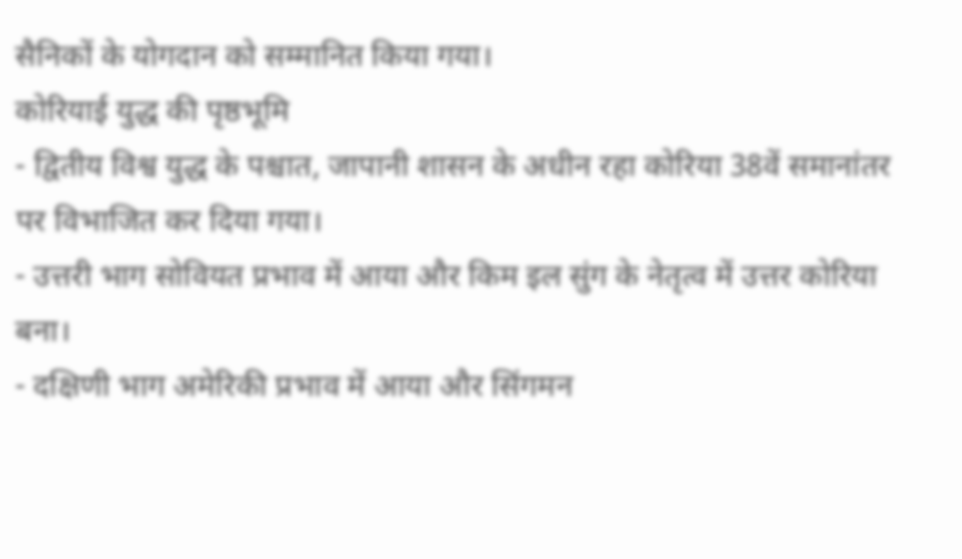सैनिकों के योगदान को सम्मानित किया गया।
कोरियाई युद्ध की पृष्ठभूमि
- द्वितीय विश्व युद्ध के पश्चात, जापानी शासन के अधीन रहा कोरिया 38वें समानांतर पर विभाजित कर दिया गया।
- उत्तरी भाग सोवियत प्रभाव में आया और किम इल सुंग के नेतृत्व में उत्तर कोरिया बना।
- दक्षिणी भाग अमेरिकी प्रभाव में आया और सिंगमन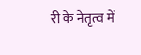री के नेतृत्व में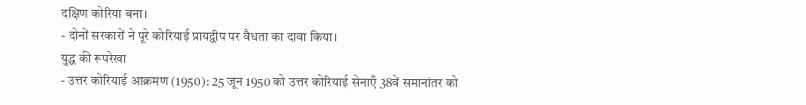दक्षिण कोरिया बना।
- दोनों सरकारों ने पूरे कोरियाई प्रायद्वीप पर वैधता का दावा किया।
युद्ध की रूपरेखा
- उत्तर कोरियाई आक्रमण (1950): 25 जून 1950 को उत्तर कोरियाई सेनाएँ 38वें समानांतर को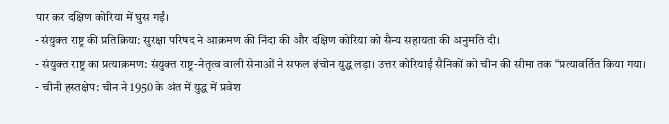पार कर दक्षिण कोरिया में घुस गईं।
- संयुक्त राष्ट्र की प्रतिक्रिया: सुरक्षा परिषद ने आक्रमण की निंदा की और दक्षिण कोरिया को सैन्य सहायता की अनुमति दी।
- संयुक्त राष्ट्र का प्रत्याक्रमण: संयुक्त राष्ट्र-नेतृत्व वाली सेनाओं ने सफल इंचोन युद्ध लड़ा। उत्तर कोरियाई सैनिकों को चीन की सीमा तक “प्रत्यावर्तित किया गया।
- चीनी हस्तक्षेप: चीन ने 1950 के अंत में युद्ध में प्रवेश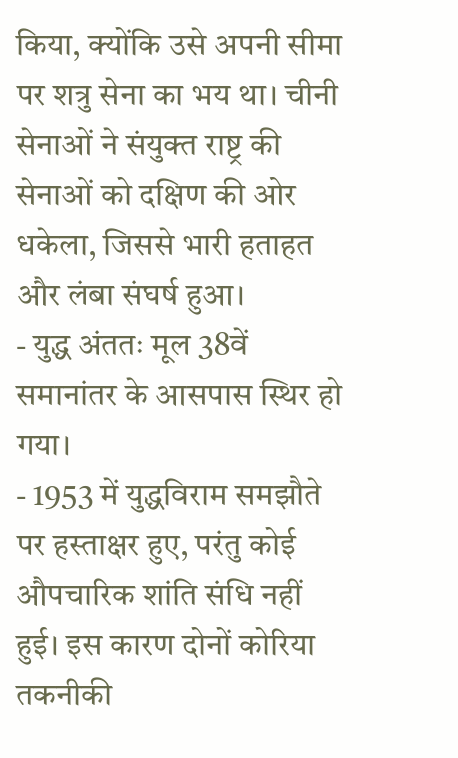किया, क्योंकि उसे अपनी सीमा पर शत्रु सेना का भय था। चीनी सेनाओं ने संयुक्त राष्ट्र की सेनाओं को दक्षिण की ओर धकेला, जिससे भारी हताहत और लंबा संघर्ष हुआ।
- युद्ध अंततः मूल 38वें समानांतर के आसपास स्थिर हो गया।
- 1953 में युद्धविराम समझौते पर हस्ताक्षर हुए, परंतु कोई औपचारिक शांति संधि नहीं हुई। इस कारण दोनों कोरिया तकनीकी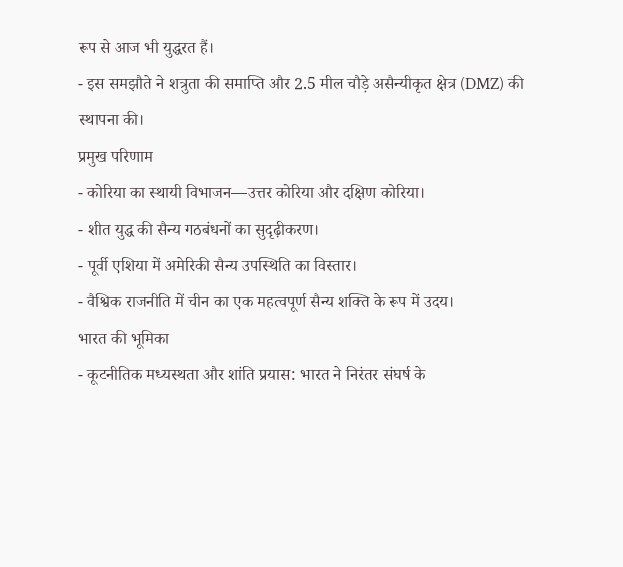रूप से आज भी युद्धरत हैं।
- इस समझौते ने शत्रुता की समाप्ति और 2.5 मील चौड़े असैन्यीकृत क्षेत्र (DMZ) की स्थापना की।
प्रमुख परिणाम
- कोरिया का स्थायी विभाजन—उत्तर कोरिया और दक्षिण कोरिया।
- शीत युद्ध की सैन्य गठबंधनों का सुदृढ़ीकरण।
- पूर्वी एशिया में अमेरिकी सैन्य उपस्थिति का विस्तार।
- वैश्विक राजनीति में चीन का एक महत्वपूर्ण सैन्य शक्ति के रूप में उदय।
भारत की भूमिका
- कूटनीतिक मध्यस्थता और शांति प्रयास: भारत ने निरंतर संघर्ष के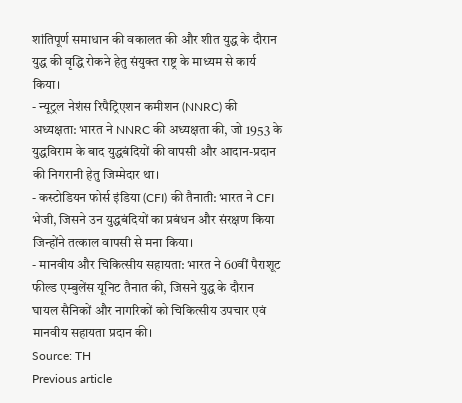शांतिपूर्ण समाधान की वकालत की और शीत युद्ध के दौरान युद्ध की वृद्धि रोकने हेतु संयुक्त राष्ट्र के माध्यम से कार्य किया।
- न्यूट्रल नेशंस रिपैट्रिएशन कमीशन (NNRC) की अध्यक्षता: भारत ने NNRC की अध्यक्षता की, जो 1953 के युद्धविराम के बाद युद्धबंदियों की वापसी और आदान-प्रदान की निगरानी हेतु जिम्मेदार था।
- कस्टोडियन फोर्स इंडिया (CFI) की तैनाती: भारत ने CFI भेजी, जिसने उन युद्धबंदियों का प्रबंधन और संरक्षण किया जिन्होंने तत्काल वापसी से मना किया।
- मानवीय और चिकित्सीय सहायता: भारत ने 60वीं पैराशूट फील्ड एम्बुलेंस यूनिट तैनात की, जिसने युद्ध के दौरान घायल सैनिकों और नागरिकों को चिकित्सीय उपचार एवं मानवीय सहायता प्रदान की।
Source: TH
Previous article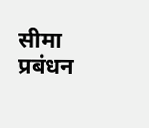सीमा प्रबंधन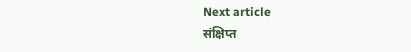Next article
संक्षिप्त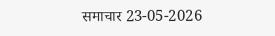समाचार 23-05-2026